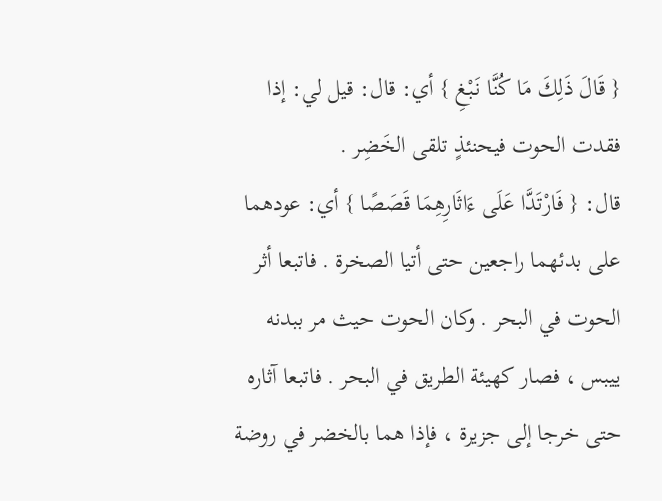{ قَالَ ذَلِكَ مَا كُنَّا نَبْغِ } أي: قال: قيل لي: إذا فقدت الحوت فيحنئذٍ تلقى الخَضِر .
قال: { فَارْتَدَّا عَلَى ءَاثَارِهِمَا قَصَصًا } أي: عودهما على بدئهما راجعين حتى أتيا الصخرة . فاتبعا أثر الحوت في البحر . وكان الحوت حيث مر ببدنه ييبس ، فصار كهيئة الطريق في البحر . فاتبعا آثاره حتى خرجا إلى جزيرة ، فإذا هما بالخضر في روضة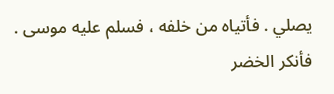يصلي . فأتياه من خلفه ، فسلم عليه موسى . فأنكر الخضر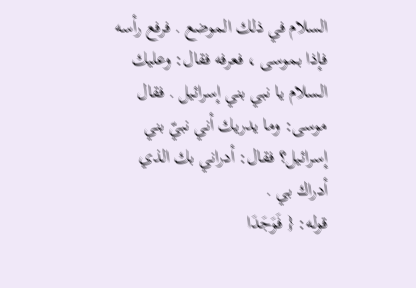السلام في ذلك الموضع . فرفع رأسه فإذا بموسى ، فعرفه فقال: وعليك السلام يا نبي بني إسرائيل . فقال موسى: وما يدريك أني نبيّ بني إسرائيل؟ فقال: أدراني بك الذي أدراك بي .
قوله: { فَوَجَدَا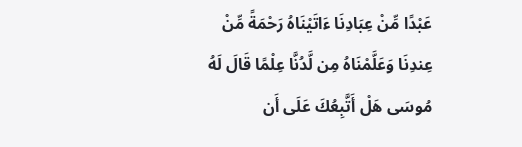عَبْدًا مِّنْ عِبَادِنَا ءَاتَيْنَاهُ رَحْمَةً مِّنْ عِندِنَا وَعَلَّمْنَاهُ مِن لَّدُنَّا عِلْمًا قَالَ لَهُ مُوسَى هَلْ أَتَّبِعُكَ عَلَى أَن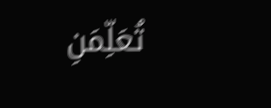تُعَلِّمَنِ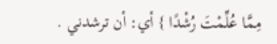مِمَّا عُلِّمْتَ رُشْدًا } أي: أن ترشدني .